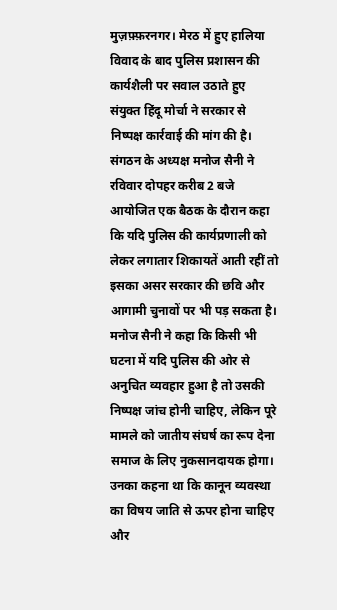मुज़फ़्फ़रनगर। मेरठ में हुए हालिया विवाद के बाद पुलिस प्रशासन की कार्यशैली पर सवाल उठाते हुए संयुक्त हिंदू मोर्चा ने सरकार से निष्पक्ष कार्रवाई की मांग की है। संगठन के अध्यक्ष मनोज सैनी ने रविवार दोपहर करीब 2 बजे आयोजित एक बैठक के दौरान कहा कि यदि पुलिस की कार्यप्रणाली को लेकर लगातार शिकायतें आती रहीं तो इसका असर सरकार की छवि और आगामी चुनावों पर भी पड़ सकता है।
मनोज सैनी ने कहा कि किसी भी घटना में यदि पुलिस की ओर से अनुचित व्यवहार हुआ है तो उसकी निष्पक्ष जांच होनी चाहिए, लेकिन पूरे मामले को जातीय संघर्ष का रूप देना समाज के लिए नुकसानदायक होगा। उनका कहना था कि कानून व्यवस्था का विषय जाति से ऊपर होना चाहिए और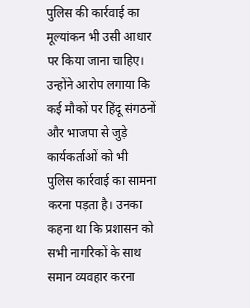पुलिस की कार्रवाई का मूल्यांकन भी उसी आधार पर किया जाना चाहिए।
उन्होंने आरोप लगाया कि कई मौकों पर हिंदू संगठनों और भाजपा से जुड़े कार्यकर्ताओं को भी पुलिस कार्रवाई का सामना करना पड़ता है। उनका कहना था कि प्रशासन को सभी नागरिकों के साथ समान व्यवहार करना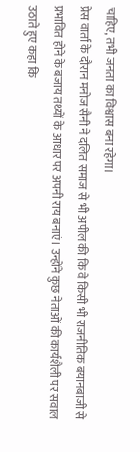चाहिए, तभी जनता का विश्वास बना रहेगा।
प्रेस वार्ता के दौरान मनोज सैनी ने दलित समाज से भी अपील की कि वे किसी भी राजनीतिक बयानबाजी से प्रभावित होने के बजाय तथ्यों के आधार पर अपनी राय बनाएं। उन्होंने कुछ नेताओं की कार्यशैली पर सवाल उठाते हुए कहा कि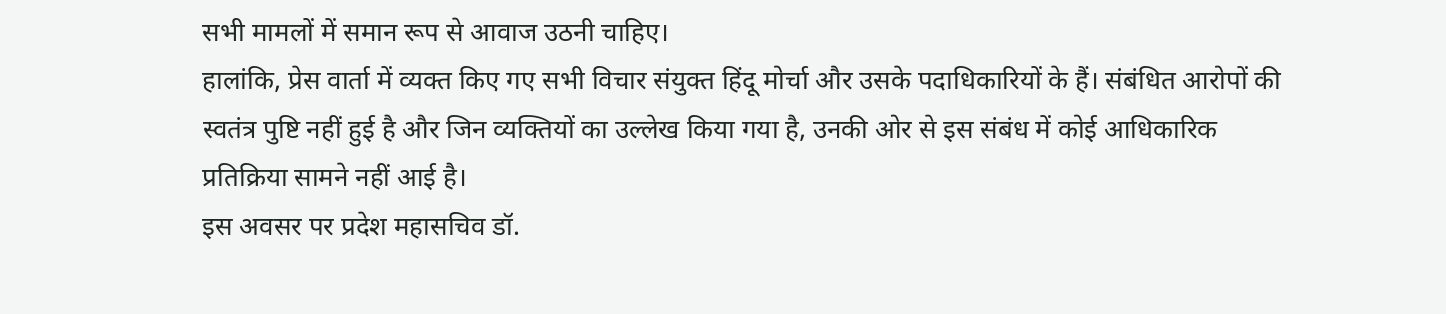सभी मामलों में समान रूप से आवाज उठनी चाहिए।
हालांकि, प्रेस वार्ता में व्यक्त किए गए सभी विचार संयुक्त हिंदू मोर्चा और उसके पदाधिकारियों के हैं। संबंधित आरोपों की स्वतंत्र पुष्टि नहीं हुई है और जिन व्यक्तियों का उल्लेख किया गया है, उनकी ओर से इस संबंध में कोई आधिकारिक प्रतिक्रिया सामने नहीं आई है।
इस अवसर पर प्रदेश महासचिव डॉ.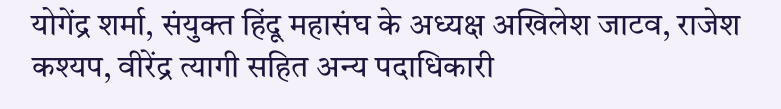योगेंद्र शर्मा, संयुक्त हिंदू महासंघ के अध्यक्ष अखिलेश जाटव, राजेश कश्यप, वीरेंद्र त्यागी सहित अन्य पदाधिकारी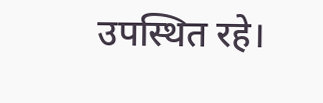उपस्थित रहे।